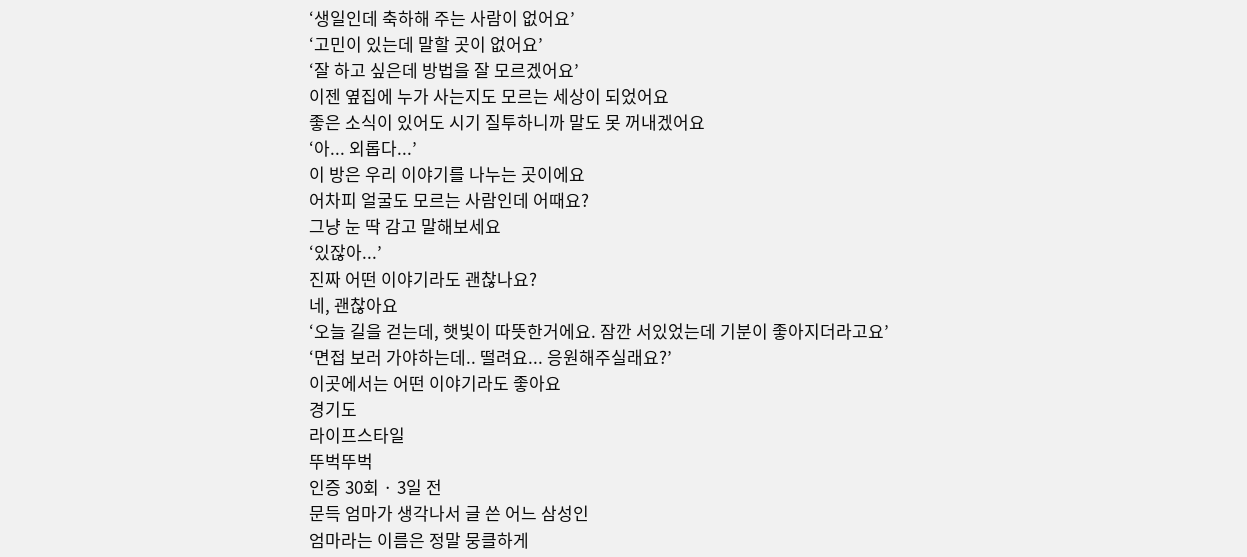‘생일인데 축하해 주는 사람이 없어요’
‘고민이 있는데 말할 곳이 없어요’
‘잘 하고 싶은데 방법을 잘 모르겠어요’
이젠 옆집에 누가 사는지도 모르는 세상이 되었어요
좋은 소식이 있어도 시기 질투하니까 말도 못 꺼내겠어요
‘아... 외롭다...’
이 방은 우리 이야기를 나누는 곳이에요
어차피 얼굴도 모르는 사람인데 어때요?
그냥 눈 딱 감고 말해보세요
‘있잖아...’
진짜 어떤 이야기라도 괜찮나요?
네, 괜찮아요
‘오늘 길을 걷는데, 햇빛이 따뜻한거에요. 잠깐 서있었는데 기분이 좋아지더라고요’
‘면접 보러 가야하는데.. 떨려요... 응원해주실래요?’
이곳에서는 어떤 이야기라도 좋아요
경기도
라이프스타일
뚜벅뚜벅
인증 30회 · 3일 전
문득 엄마가 생각나서 글 쓴 어느 삼성인
엄마라는 이름은 정말 뭉클하게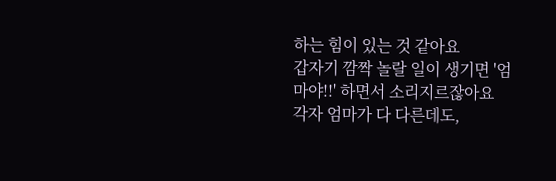하는 힘이 있는 것 같아요
갑자기 깜짝 놀랄 일이 생기면 '엄마야!!' 하면서 소리지르잖아요
각자 엄마가 다 다른데도,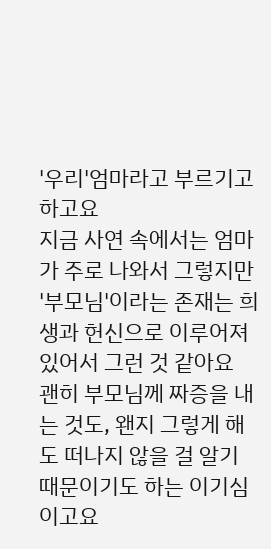'우리'엄마라고 부르기고 하고요
지금 사연 속에서는 엄마가 주로 나와서 그렇지만
'부모님'이라는 존재는 희생과 헌신으로 이루어져 있어서 그런 것 같아요
괜히 부모님께 짜증을 내는 것도, 왠지 그렇게 해도 떠나지 않을 걸 알기 때문이기도 하는 이기심이고요